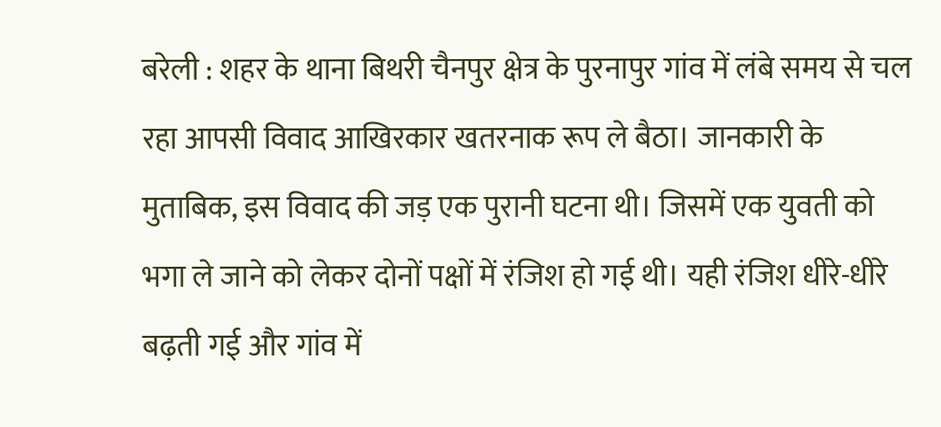बरेली : शहर के थाना बिथरी चैनपुर क्षेत्र के पुरनापुर गांव में लंबे समय से चल रहा आपसी विवाद आखिरकार खतरनाक रूप ले बैठा। जानकारी के मुताबिक, इस विवाद की जड़ एक पुरानी घटना थी। जिसमें एक युवती को भगा ले जाने को लेकर दोनों पक्षों में रंजिश हो गई थी। यही रंजिश धीरे-धीरे बढ़ती गई और गांव में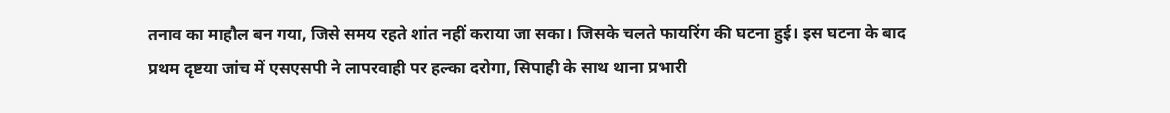तनाव का माहौल बन गया, जिसे समय रहते शांत नहीं कराया जा सका। जिसके चलते फायरिंग की घटना हुई। इस घटना के बाद प्रथम दृष्टया जांच में एसएसपी ने लापरवाही पर हल्का दरोगा, सिपाही के साथ थाना प्रभारी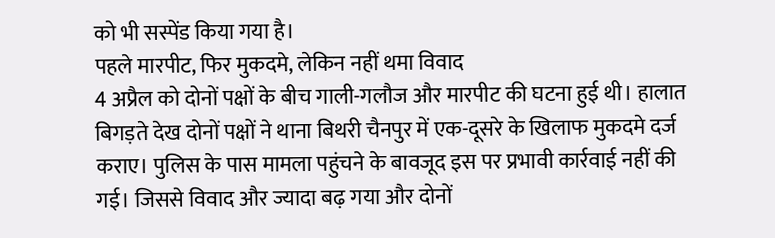को भी सस्पेंड किया गया है।
पहले मारपीट, फिर मुकदमे, लेकिन नहीं थमा विवाद
4 अप्रैल को दोनों पक्षों के बीच गाली-गलौज और मारपीट की घटना हुई थी। हालात बिगड़ते देख दोनों पक्षों ने थाना बिथरी चैनपुर में एक-दूसरे के खिलाफ मुकदमे दर्ज कराए। पुलिस के पास मामला पहुंचने के बावजूद इस पर प्रभावी कार्रवाई नहीं की गई। जिससे विवाद और ज्यादा बढ़ गया और दोनों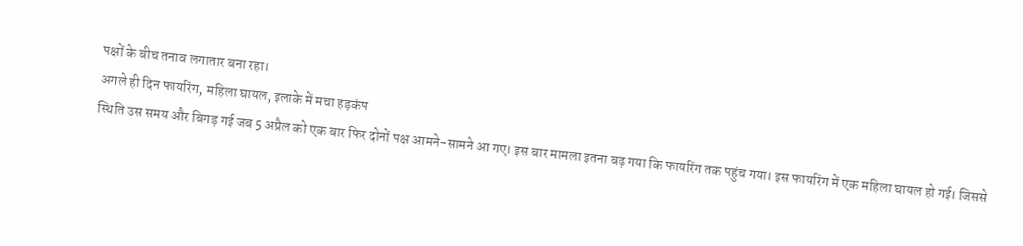पक्षों के बीच तनाव लगातार बना रहा।
अगले ही दिन फायरिंग, महिला घायल, इलाके में मचा हड़कंप
स्थिति उस समय और बिगड़ गई जब 5 अप्रैल को एक बार फिर दोनों पक्ष आमने-सामने आ गए। इस बार मामला इतना बढ़ गया कि फायरिंग तक पहुंच गया। इस फायरिंग में एक महिला घायल हो गई। जिससे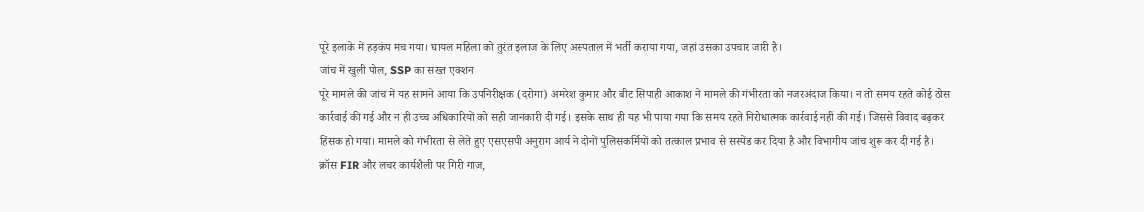पूरे इलाके में हड़कंप मच गया। घायल महिला को तुरंत इलाज के लिए अस्पताल में भर्ती कराया गया, जहां उसका उपचार जारी है।
जांच में खुली पोल, SSP का सख्त एक्शन
पूरे मामले की जांच में यह सामने आया कि उपनिरीक्षक (दरोगा) अमरेश कुमार और बीट सिपाही आकाश ने मामले की गंभीरता को नजरअंदाज किया। न तो समय रहते कोई ठोस कार्रवाई की गई और न ही उच्च अधिकारियों को सही जानकारी दी गई। इसके साथ ही यह भी पाया गया कि समय रहते निरोधात्मक कार्रवाई नहीं की गई। जिससे विवाद बढ़कर हिंसक हो गया। मामले को गंभीरता से लेते हुए एसएसपी अनुराग आर्य ने दोनों पुलिसकर्मियों को तत्काल प्रभाव से सस्पेंड कर दिया है और विभागीय जांच शुरू कर दी गई है।
क्रॉस FIR और लचर कार्यशैली पर गिरी गाज,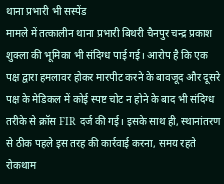थाना प्रभारी भी सस्पेंड
मामले में तत्कालीन थाना प्रभारी बिथरी चैनपुर चन्द्र प्रकाश शुक्ला की भूमिका भी संदिग्ध पाई गई। आरोप है कि एक पक्ष द्वारा हमलावर होकर मारपीट करने के बावजूद और दूसरे पक्ष के मेडिकल में कोई स्पष्ट चोट न होने के बाद भी संदिग्ध तरीके से क्रॉस FIR दर्ज की गई। इसके साथ ही, स्थानांतरण से ठीक पहले इस तरह की कार्रवाई करना, समय रहते रोकथाम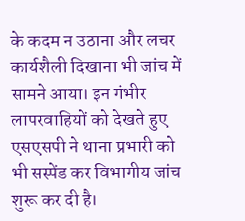के कदम न उठाना और लचर कार्यशैली दिखाना भी जांच में सामने आया। इन गंभीर लापरवाहियों को देखते हुए एसएसपी ने थाना प्रभारी को भी सस्पेंड कर विभागीय जांच शुरू कर दी है।